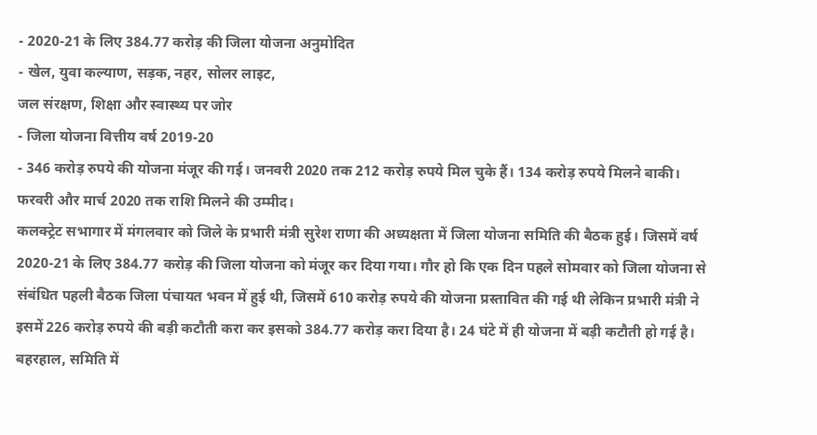- 2020-21 के लिए 384.77 करोड़ की जिला योजना अनुमोदित
- खेल, युवा कल्याण, सड़क, नहर, सोलर लाइट,
जल संरक्षण, शिक्षा और स्वास्थ्य पर जोर
- जिला योजना वित्तीय वर्ष 2019-20
- 346 करोड़ रुपये की योजना मंजूर की गई। जनवरी 2020 तक 212 करोड़ रुपये मिल चुके हैं। 134 करोड़ रुपये मिलने बाकी। फरवरी और मार्च 2020 तक राशि मिलने की उम्मीद।
कलक्ट्रेट सभागार में मंगलवार को जिले के प्रभारी मंत्री सुरेश राणा की अध्यक्षता में जिला योजना समिति की बैठक हुई। जिसमें वर्ष 2020-21 के लिए 384.77 करोड़ की जिला योजना को मंजूर कर दिया गया। गौर हो कि एक दिन पहले सोमवार को जिला योजना से संबंधित पहली बैठक जिला पंचायत भवन में हुई थी, जिसमें 610 करोड़ रुपये की योजना प्रस्तावित की गई थी लेकिन प्रभारी मंत्री ने इसमें 226 करोड़ रुपये की बड़ी कटौती करा कर इसको 384.77 करोड़ करा दिया है। 24 घंटे में ही योजना में बड़ी कटौती हो गई है। बहरहाल, समिति में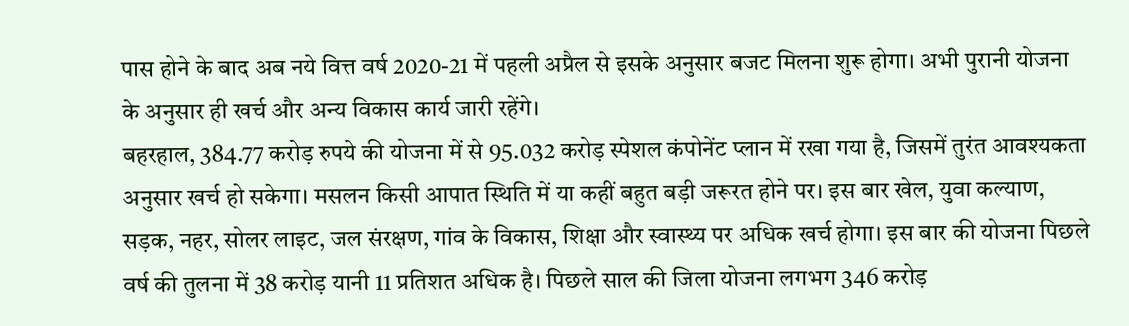पास होने के बाद अब नये वित्त वर्ष 2020-21 में पहली अप्रैल से इसके अनुसार बजट मिलना शुरू होगा। अभी पुरानी योजना के अनुसार ही खर्च और अन्य विकास कार्य जारी रहेंगे।
बहरहाल, 384.77 करोड़ रुपये की योजना में से 95.032 करोड़ स्पेशल कंपोनेंट प्लान में रखा गया है, जिसमें तुरंत आवश्यकता अनुसार खर्च हो सकेगा। मसलन किसी आपात स्थिति में या कहीं बहुत बड़ी जरूरत होने पर। इस बार खेल, युवा कल्याण, सड़क, नहर, सोलर लाइट, जल संरक्षण, गांव के विकास, शिक्षा और स्वास्थ्य पर अधिक खर्च होगा। इस बार की योजना पिछले वर्ष की तुलना में 38 करोड़ यानी 11 प्रतिशत अधिक है। पिछले साल की जिला योजना लगभग 346 करोड़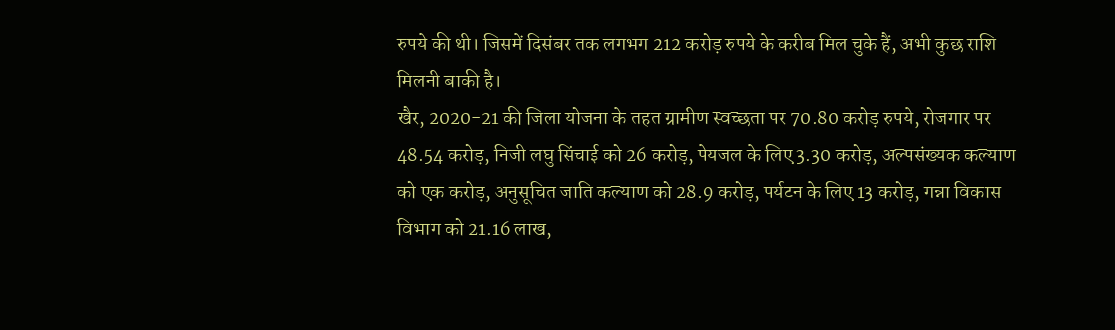रुपये की थी। जिसमें दिसंबर तक लगभग 212 करोड़ रुपये के करीब मिल चुके हैं, अभी कुछ राशि मिलनी बाकी है।
खैर, 2020-21 की जिला योजना के तहत ग्रामीण स्वच्छता पर 70.80 करोड़ रुपये, रोजगार पर 48.54 करोड़, निजी लघु सिंचाई को 26 करोड़, पेयजल के लिए 3.30 करोड़, अल्पसंख्यक कल्याण को एक करोड़, अनुसूचित जाति कल्याण को 28.9 करोड़, पर्यटन के लिए 13 करोड़, गन्ना विकास विभाग को 21.16 लाख,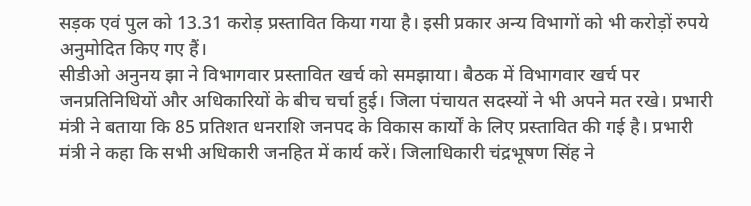सड़क एवं पुल को 13.31 करोड़ प्रस्तावित किया गया है। इसी प्रकार अन्य विभागों को भी करोड़ों रुपये अनुमोदित किए गए हैं।
सीडीओ अनुनय झा ने विभागवार प्रस्तावित खर्च को समझाया। बैठक में विभागवार खर्च पर जनप्रतिनिधियों और अधिकारियों के बीच चर्चा हुई। जिला पंचायत सदस्यों ने भी अपने मत रखे। प्रभारी मंत्री ने बताया कि 85 प्रतिशत धनराशि जनपद के विकास कार्यों के लिए प्रस्तावित की गई है। प्रभारी मंत्री ने कहा कि सभी अधिकारी जनहित में कार्य करें। जिलाधिकारी चंद्रभूषण सिंह ने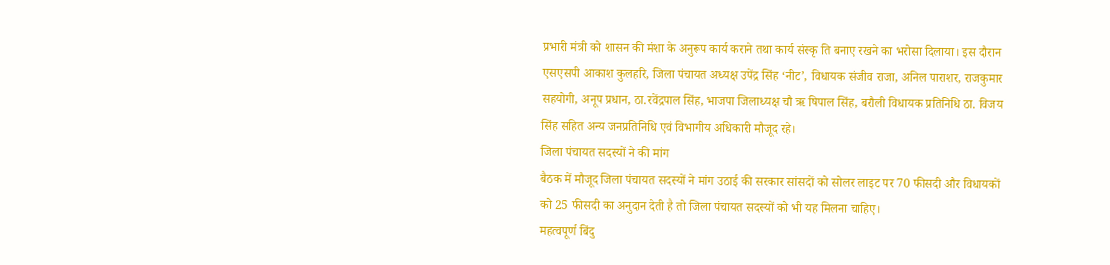प्रभारी मंत्री को शासन की मंशा के अनुरूप कार्य कराने तथा कार्य संस्कृ ति बनाए रखने का भरोसा दिलाया। इस दौरान एसएसपी आकाश कुलहरि, जिला पंचायत अध्यक्ष उपेंद्र सिंह ‘नीट’, विधायक संजीव राजा, अनिल पाराशर, राजकुमार सहयोगी, अनूप प्रधान, ठा.रवेंद्रपाल सिंह, भाजपा जिलाध्यक्ष चौ ऋ षिपाल सिंह, बरौली विधायक प्रतिनिधि ठा. विजय सिंह सहित अन्य जनप्रतिनिधि एवं विभागीय अधिकारी मौजूद रहे।
जिला पंचायत सदस्यों ने की मांग
बैठक में मौजूद जिला पंचायत सदस्यों ने मांग उठाई की सरकार सांसदों को सोलर लाइट पर 70 फीसदी और विधायकों को 25 फीसदी का अनुदान देती है तो जिला पंचायत सदस्यों को भी यह मिलना चाहिए।
महत्वपूर्ण बिंदु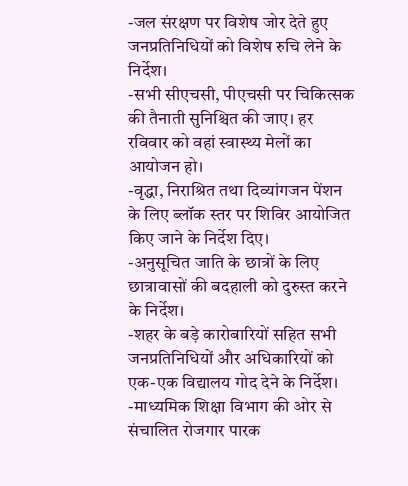-जल संरक्षण पर विशेष जोर देते हुए जनप्रतिनिधियों को विशेष रुचि लेने के निर्देश।
-सभी सीएचसी, पीएचसी पर चिकित्सक की तैनाती सुनिश्चित की जाए। हर रविवार को वहां स्वास्थ्य मेलों का आयोजन हो।
-वृद्धा, निराश्रित तथा दिव्यांगजन पेंशन के लिए ब्लॉक स्तर पर शिविर आयोजित किए जाने के निर्देश दिए।
-अनुसूचित जाति के छात्रों के लिए छात्रावासों की बदहाली को दुरुस्त करने के निर्देश।
-शहर के बड़े कारोबारियों सहित सभी जनप्रतिनिधियों और अधिकारियों को एक-एक विद्यालय गोद देने के निर्देश।
-माध्यमिक शिक्षा विभाग की ओर से संचालित रोजगार पारक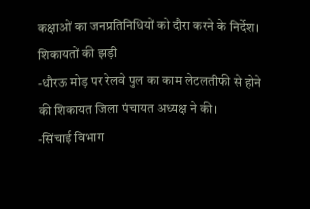कक्षाओं का जनप्रतिनिधियों को दौरा करने के निर्देश।
शिकायतों की झड़ी
-धौरऊ मोड़ पर रेलवे पुल का काम लेटलतीफी से होने की शिकायत जिला पंचायत अध्यक्ष ने की।
-सिंचाई विभाग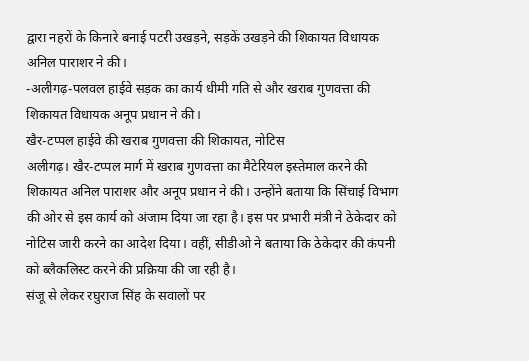द्वारा नहरों के किनारे बनाई पटरी उखड़ने, सड़कें उखड़ने की शिकायत विधायक अनिल पाराशर ने की।
-अलीगढ़-पलवल हाईवे सड़क का कार्य धीमी गति से और खराब गुणवत्ता की शिकायत विधायक अनूप प्रधान ने की।
खैर-टप्पल हाईवे की खराब गुणवत्ता की शिकायत, नोटिस
अलीगढ़। खैर-टप्पल मार्ग में खराब गुणवत्ता का मैटेरियल इस्तेमाल करने की शिकायत अनिल पाराशर और अनूप प्रधान ने की। उन्होंने बताया कि सिंचाई विभाग की ओर से इस कार्य को अंजाम दिया जा रहा है। इस पर प्रभारी मंत्री ने ठेकेदार को नोटिस जारी करने का आदेश दिया। वहीं, सीडीओ ने बताया कि ठेकेदार की कंपनी को ब्लैकलिस्ट करने की प्रक्रिया की जा रही है।
संजू से लेकर रघुराज सिंह के सवालों पर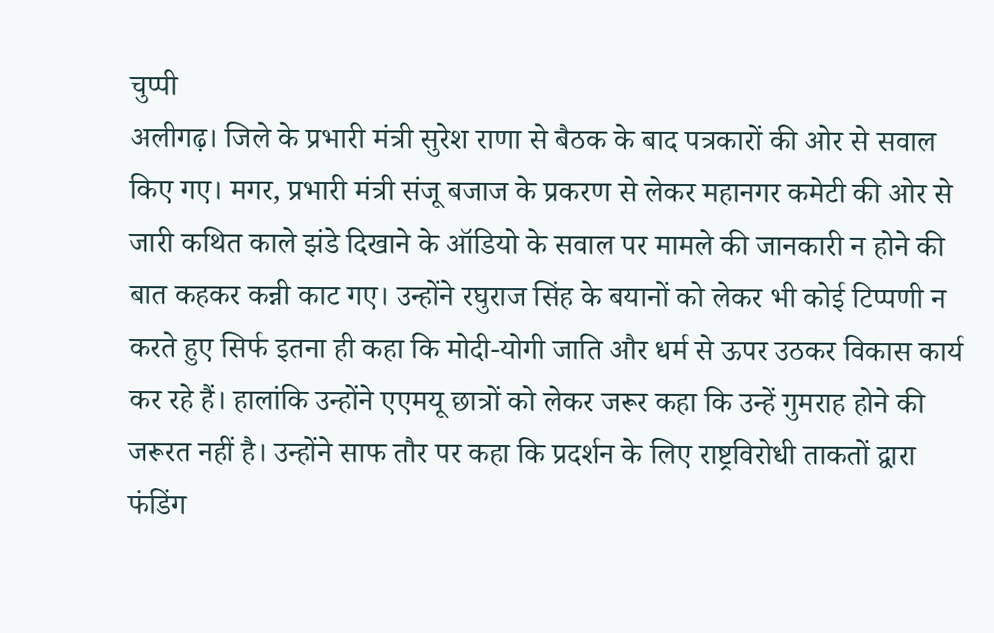चुप्पी
अलीगढ़। जिले के प्रभारी मंत्री सुरेश राणा से बैठक के बाद पत्रकारों की ओर से सवाल किए गए। मगर, प्रभारी मंत्री संजू बजाज के प्रकरण से लेकर महानगर कमेटी की ओर से जारी कथित काले झंडे दिखाने के ऑडियो के सवाल पर मामले की जानकारी न होने की बात कहकर कन्नी काट गए। उन्होंने रघुराज सिंह के बयानों को लेकर भी कोई टिप्पणी न करते हुए सिर्फ इतना ही कहा कि मोदी-योगी जाति और धर्म से ऊपर उठकर विकास कार्य कर रहे हैं। हालांकि उन्होंने एएमयू छात्रों को लेकर जरूर कहा कि उन्हें गुमराह होने की जरूरत नहीं है। उन्होंने साफ तौर पर कहा कि प्रदर्शन के लिए राष्ट्रविरोधी ताकतों द्वारा फंडिंग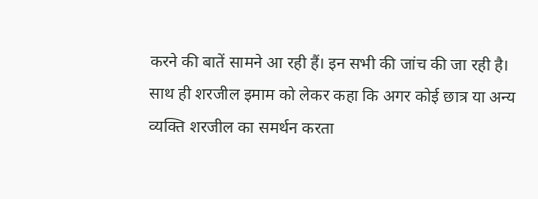करने की बातें सामने आ रही हैं। इन सभी की जांच की जा रही है। साथ ही शरजील इमाम को लेकर कहा कि अगर कोई छात्र या अन्य व्यक्ति शरजील का समर्थन करता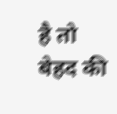है तो बेहद की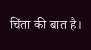चिंता की बात है।